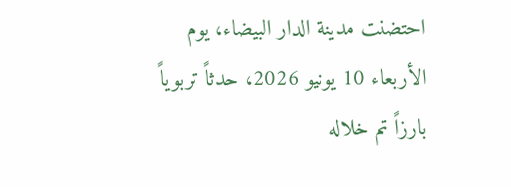احتضنت مدينة الدار البيضاء، يوم الأربعاء 10 يونيو 2026، حدثاً تربوياً بارزاً تم خلاله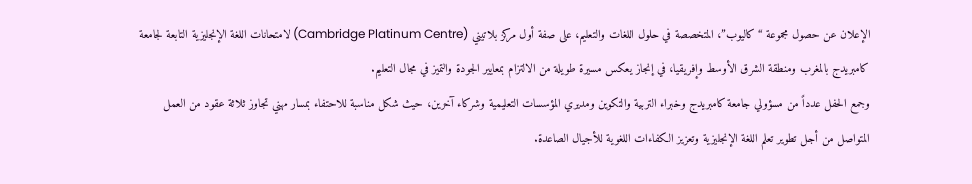الإعلان عن حصول مجموعة “كاليوب”، المتخصصة في حلول اللغات والتعليم، على صفة أول مركز بلاتيني (Cambridge Platinum Centre) لامتحانات اللغة الإنجليزية التابعة لجامعة كامبريدج بالمغرب ومنطقة الشرق الأوسط وإفريقيا، في إنجاز يعكس مسيرة طويلة من الالتزام بمعايير الجودة والتميز في مجال التعليم.
وجمع الحفل عدداً من مسؤولي جامعة كامبريدج وخبراء التربية والتكوين ومديري المؤسسات التعليمية وشركاء آخرين، حيث شكل مناسبة للاحتفاء بمسار مهني تجاوز ثلاثة عقود من العمل المتواصل من أجل تطوير تعلم اللغة الإنجليزية وتعزيز الكفاءات اللغوية للأجيال الصاعدة.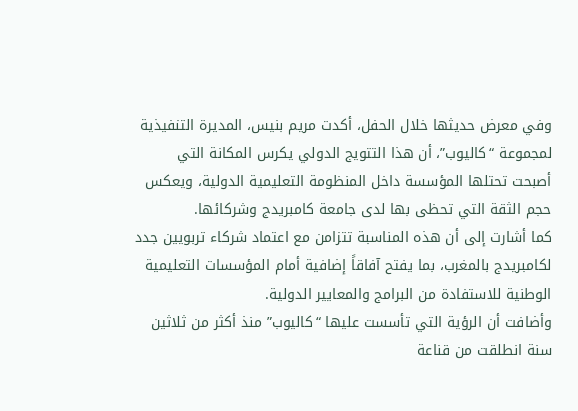وفي معرض حديثها خلال الحفل، أكدت مريم بنيس، المديرة التنفيذية لمجموعة “كاليوب”، أن هذا التتويج الدولي يكرس المكانة التي أصبحت تحتلها المؤسسة داخل المنظومة التعليمية الدولية، ويعكس حجم الثقة التي تحظى بها لدى جامعة كامبريدج وشركائها.
كما أشارت إلى أن هذه المناسبة تتزامن مع اعتماد شركاء تربويين جدد لكامبريدج بالمغرب، بما يفتح آفاقاً إضافية أمام المؤسسات التعليمية الوطنية للاستفادة من البرامج والمعايير الدولية.
وأضافت أن الرؤية التي تأسست عليها “كاليوب” منذ أكثر من ثلاثين سنة انطلقت من قناعة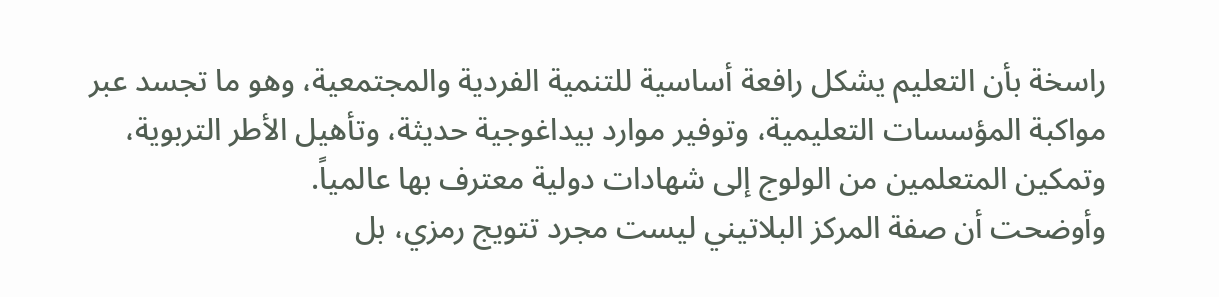راسخة بأن التعليم يشكل رافعة أساسية للتنمية الفردية والمجتمعية، وهو ما تجسد عبر مواكبة المؤسسات التعليمية، وتوفير موارد بيداغوجية حديثة، وتأهيل الأطر التربوية، وتمكين المتعلمين من الولوج إلى شهادات دولية معترف بها عالمياً.
وأوضحت أن صفة المركز البلاتيني ليست مجرد تتويج رمزي، بل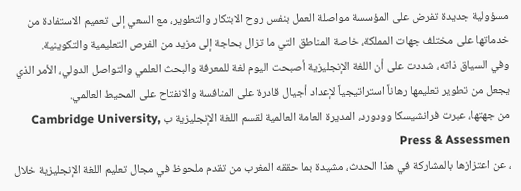مسؤولية جديدة تفرض على المؤسسة مواصلة العمل بنفس روح الابتكار والتطوير، مع السعي إلى تعميم الاستفادة من خدماتها على مختلف جهات المملكة، خاصة المناطق التي ما تزال بحاجة إلى مزيد من الفرص التعليمية والتكوينية.
وفي السياق ذاته، شددت على أن اللغة الإنجليزية أصبحت اليوم لغة للمعرفة والبحث العلمي والتواصل الدولي، الأمر الذي يجعل من تطوير تعليمها رهاناً استراتيجياً لإعداد أجيال قادرة على المنافسة والانفتاح على المحيط العالمي.
من جهتها، عبرت فرانشيسكا وودورد، المديرة العامة العالمية لقسم اللغة الإنجليزية ب ,Cambridge University Press & Assessmen
، عن اعتزازها بالمشاركة في هذا الحدث، مشيدة بما حققه المغرب من تقدم ملحوظ في مجال تعليم اللغة الإنجليزية خلال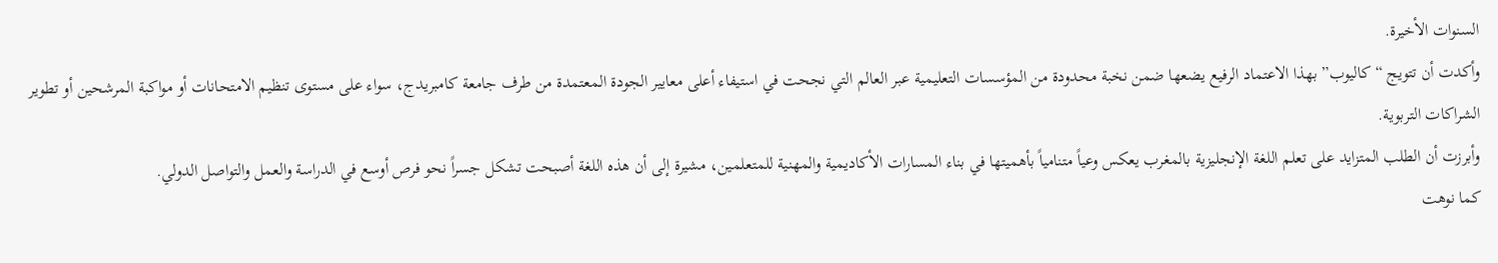السنوات الأخيرة.
وأكدت أن تتويج “كاليوب” بهذا الاعتماد الرفيع يضعها ضمن نخبة محدودة من المؤسسات التعليمية عبر العالم التي نجحت في استيفاء أعلى معايير الجودة المعتمدة من طرف جامعة كامبريدج، سواء على مستوى تنظيم الامتحانات أو مواكبة المرشحين أو تطوير الشراكات التربوية.
وأبرزت أن الطلب المتزايد على تعلم اللغة الإنجليزية بالمغرب يعكس وعياً متنامياً بأهميتها في بناء المسارات الأكاديمية والمهنية للمتعلمين، مشيرة إلى أن هذه اللغة أصبحت تشكل جسراً نحو فرص أوسع في الدراسة والعمل والتواصل الدولي.
كما نوهت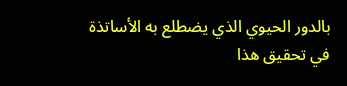بالدور الحيوي الذي يضطلع به الأساتذة في تحقيق هذا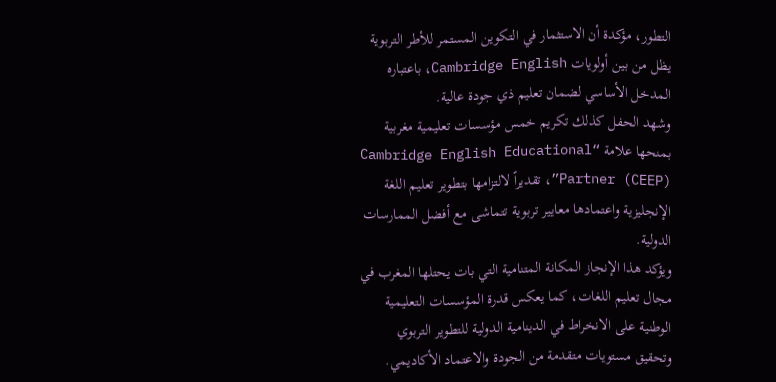التطور، مؤكدة أن الاستثمار في التكوين المستمر للأطر التربوية يظل من بين أولويات Cambridge English، باعتباره المدخل الأساسي لضمان تعليم ذي جودة عالية.
وشهد الحفل كذلك تكريم خمس مؤسسات تعليمية مغربية بمنحها علامة “Cambridge English Educational Partner (CEEP)”، تقديراً لالتزامها بتطوير تعليم اللغة الإنجليزية واعتمادها معايير تربوية تتماشى مع أفضل الممارسات الدولية.
ويؤكد هذا الإنجاز المكانة المتنامية التي بات يحتلها المغرب في مجال تعليم اللغات، كما يعكس قدرة المؤسسات التعليمية الوطنية على الانخراط في الدينامية الدولية للتطوير التربوي وتحقيق مستويات متقدمة من الجودة والاعتماد الأكاديمي.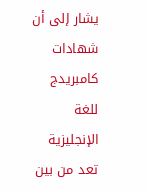يشار إلى أن شهادات كامبريدج للغة الإنجليزية تعد من بين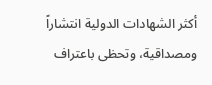أكثر الشهادات الدولية انتشاراً ومصداقية، وتحظى باعتراف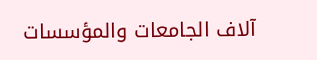آلاف الجامعات والمؤسسات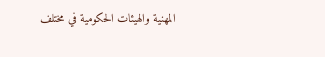المهنية والهيئات الحكومية في مختلف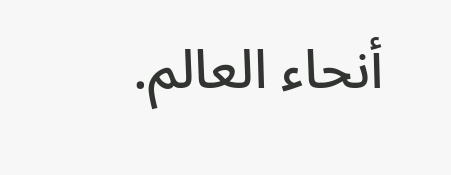أنحاء العالم.